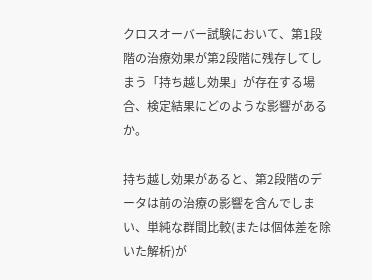クロスオーバー試験において、第1段階の治療効果が第2段階に残存してしまう「持ち越し効果」が存在する場合、検定結果にどのような影響があるか。

持ち越し効果があると、第2段階のデータは前の治療の影響を含んでしまい、単純な群間比較(または個体差を除いた解析)が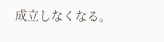成立しなくなる。